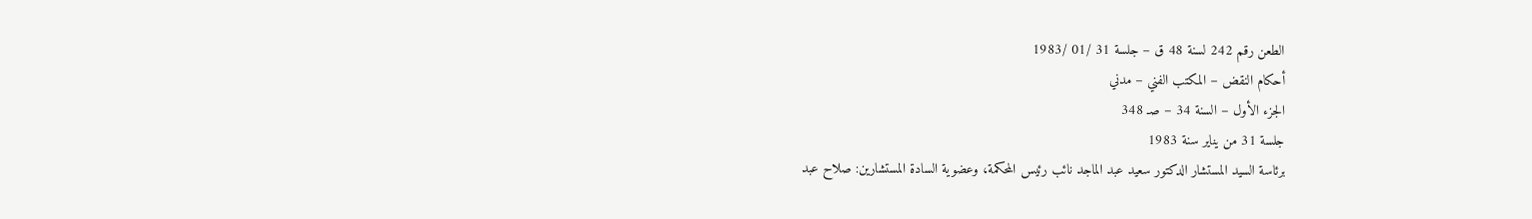الطعن رقم 242 لسنة 48 ق – جلسة 31 /01 /1983
أحكام النقض – المكتب الفني – مدني
الجزء الأول – السنة 34 – صـ 348
جلسة 31 من يناير سنة 1983
برئاسة السيد المستشار الدكتور سعيد عبد الماجد نائب رئيس المحكمة، وعضوية السادة المستشارين: صلاح عبد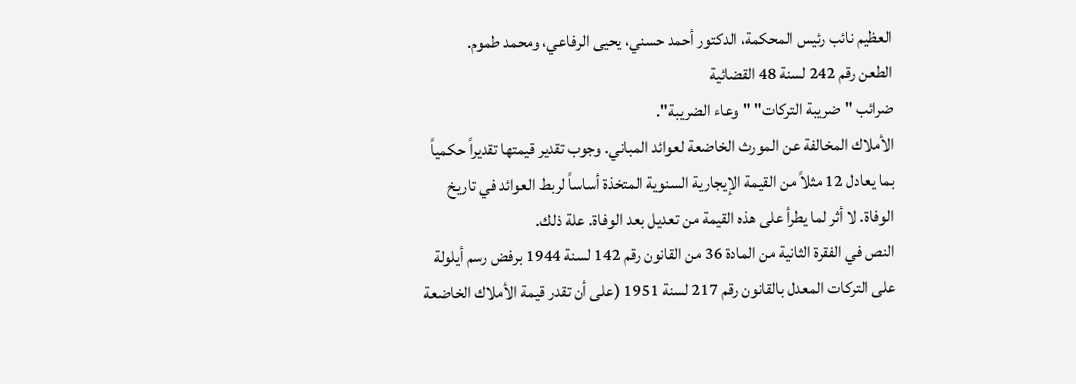العظيم نائب رئيس المحكمة، الدكتور أحمد حسني، يحيى الرفاعي، ومحمد طموم.
الطعن رقم 242 لسنة 48 القضائية
ضرائب "ضريبة التركات" "وعاء الضريبة".
الأملاك المخالفة عن المورث الخاضعة لعوائد المباني. وجوب تقدير قيمتها تقديراً حكمياً
بما يعادل 12 مثلاً من القيمة الإيجارية السنوية المتخذة أساساً لربط العوائد في تاريخ
الوفاة. لا أثر لما يطرأ على هذه القيمة من تعديل بعد الوفاة. علة ذلك.
النص في الفقرة الثانية من المادة 36 من القانون رقم 142 لسنة 1944 برفض رسم أيلولة
على التركات المعدل بالقانون رقم 217 لسنة 1951 (على أن تقدر قيمة الأملاك الخاضعة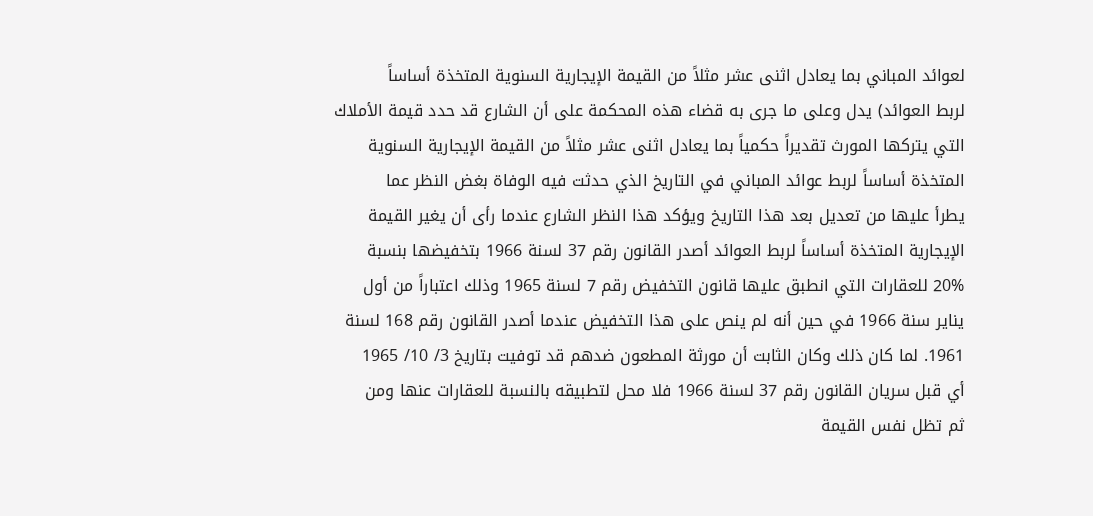لعوائد المباني بما يعادل اثنى عشر مثلاً من القيمة الإيجارية السنوية المتخذة أساساً
لربط العوائد) يدل وعلى ما جرى به قضاء هذه المحكمة على أن الشارع قد حدد قيمة الأملاك
التي يتركها المورث تقديراً حكمياً بما يعادل اثنى عشر مثلاً من القيمة الإيجارية السنوية
المتخذة أساساً لربط عوائد المباني في التاريخ الذي حدثت فيه الوفاة بغض النظر عما
يطرأ عليها من تعديل بعد هذا التاريخ ويؤكد هذا النظر الشارع عندما رأى أن يغير القيمة
الإيجارية المتخذة أساساً لربط العوائد أصدر القانون رقم 37 لسنة 1966 بتخفيضها بنسبة
20% للعقارات التي انطبق عليها قانون التخفيض رقم 7 لسنة 1965 وذلك اعتباراً من أول
يناير سنة 1966 في حين أنه لم ينص على هذا التخفيض عندما أصدر القانون رقم 168 لسنة
1961. لما كان ذلك وكان الثابت أن مورثة المطعون ضدهم قد توفيت بتاريخ 3/ 10/ 1965
أي قبل سريان القانون رقم 37 لسنة 1966 فلا محل لتطبيقه بالنسبة للعقارات عنها ومن
ثم تظل نفس القيمة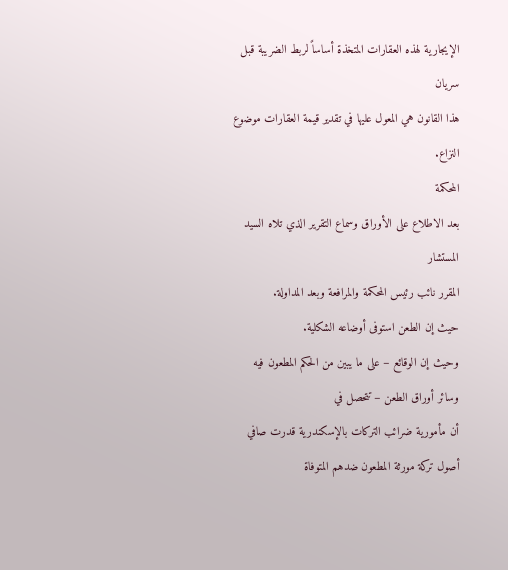الإيجارية لهذه العقارات المتخذة أساساً لربط الضريبة قبل سريان
هذا القانون هي المعول عليها في تقدير قيمة العقارات موضوع النزاع.
المحكمة
بعد الاطلاع على الأوراق وسماع التقرير الذي تلاه السيد المستشار
المقرر نائب رئيس المحكمة والمرافعة وبعد المداولة.
حيث إن الطعن استوفى أوضاعه الشكلية.
وحيث إن الوقائع – على ما يبين من الحكم المطعون فيه وسائر أوراق الطعن – تتحصل في
أن مأمورية ضرائب التركات بالإسكندرية قدرت صافي أصول تركة مورثة المطعون ضدهم المتوفاة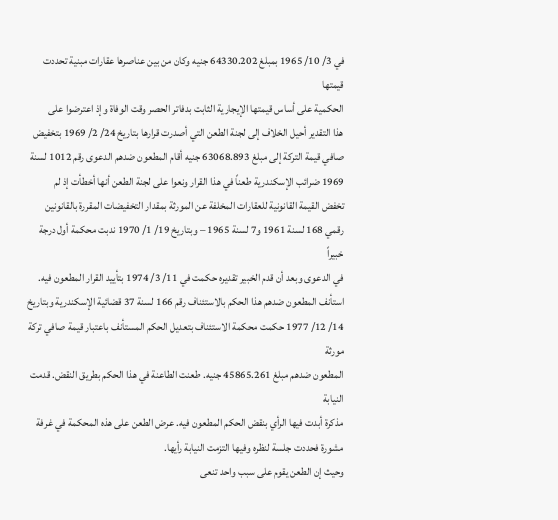في 3/ 10/ 1965 بمبلغ 64330.202 جنيه وكان من بين عناصرها عقارات مبنية تحددت قيمتها
الحكمية على أساس قيمتها الإيجارية الثابت بدفاتر الحصر وقت الوفاة وإذ اعترضوا على
هذا التقدير أحيل الخلاف إلى لجنة الطعن التي أصدرت قرارها بتاريخ 24/ 2/ 1969 بتخفيض
صافي قيمة التركة إلى مبلغ 63068.893 جنيه أقام المطعون ضدهم الدعوى رقم 1012 لسنة
1969 ضرائب الإسكندرية طعناً في هذا القرار ونعوا على لجنة الطعن أنها أخطأت إذ لم
تخفض القيمة القانونية للعقارات المخلفة عن المورثة بمقدار التخفيضات المقررة بالقانونين
رقمي 168 لسنة 1961 و7 لسنة 1965 – وبتاريخ 19/ 1/ 1970 ندبت محكمة أول درجة خبيراً
في الدعوى وبعد أن قدم الخبير تقديره حكمت في 11/ 3/ 1974 بتأييد القرار المطعون فيه.
استأنف المطعون ضدهم هذا الحكم بالاستئناف رقم 166 لسنة 37 قضائية الإسكندرية وبتاريخ
14/ 12/ 1977 حكمت محكمة الاستئناف بتعديل الحكم المستأنف باعتبار قيمة صافي تركة مورثة
المطعون ضدهم مبلغ 45865.261 جنيه. طعنت الطاعنة في هذا الحكم بطريق النقض. قدمت النيابة
مذكرة أبدت فيها الرأي بنقض الحكم المطعون فيه. عرض الطعن على هذه المحكمة في غرفة
مشورة فحددت جلسة لنظره وفيها التزمت النيابة رأيها.
وحيث إن الطعن يقوم على سبب واحد تنعى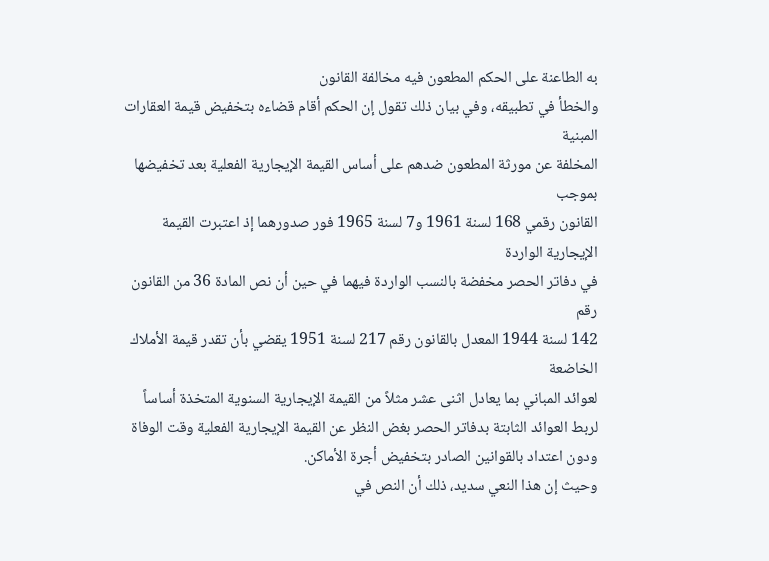به الطاعنة على الحكم المطعون فيه مخالفة القانون
والخطأ في تطبيقه، وفي بيان ذلك تقول إن الحكم أقام قضاءه بتخفيض قيمة العقارات المبنية
المخلفة عن مورثة المطعون ضدهم على أساس القيمة الإيجارية الفعلية بعد تخفيضها بموجب
القانون رقمي 168 لسنة 1961 و7 لسنة 1965 فور صدورهما إذ اعتبرت القيمة الإيجارية الواردة
في دفاتر الحصر مخفضة بالنسب الواردة فيهما في حين أن نص المادة 36 من القانون رقم
142 لسنة 1944 المعدل بالقانون رقم 217 لسنة 1951 يقضي بأن تقدر قيمة الأملاك الخاضعة
لعوائد المباني بما يعادل اثنى عشر مثلاً من القيمة الإيجارية السنوية المتخذة أساساً
لربط العوائد الثابتة بدفاتر الحصر بغض النظر عن القيمة الإيجارية الفعلية وقت الوفاة
ودون اعتداد بالقوانين الصادر بتخفيض أجرة الأماكن.
وحيث إن هذا النعي سديد، ذلك أن النص في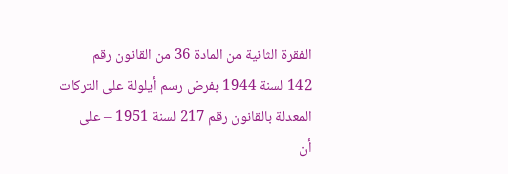الفقرة الثانية من المادة 36 من القانون رقم
142 لسنة 1944 بفرض رسم أيلولة على التركات المعدلة بالقانون رقم 217 لسنة 1951 – على
أن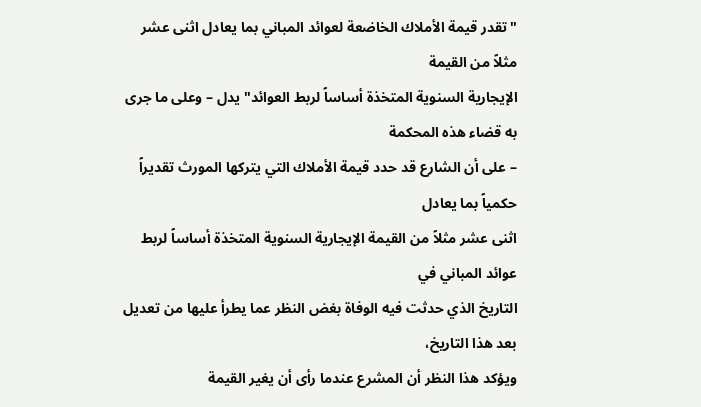"تقدر قيمة الأملاك الخاضعة لعوائد المباني بما يعادل اثنى عشر مثلاً من القيمة
الإيجارية السنوية المتخذة أساساً لربط العوائد" يدل – وعلى ما جرى به قضاء هذه المحكمة
– على أن الشارع قد حدد قيمة الأملاك التي يتركها المورث تقديراً حكمياً بما يعادل
اثنى عشر مثلاً من القيمة الإيجارية السنوية المتخذة أساساً لربط عوائد المباني في
التاريخ الذي حدثت فيه الوفاة بغض النظر عما يطرأ عليها من تعديل بعد هذا التاريخ،
ويؤكد هذا النظر أن المشرع عندما رأى أن يغير القيمة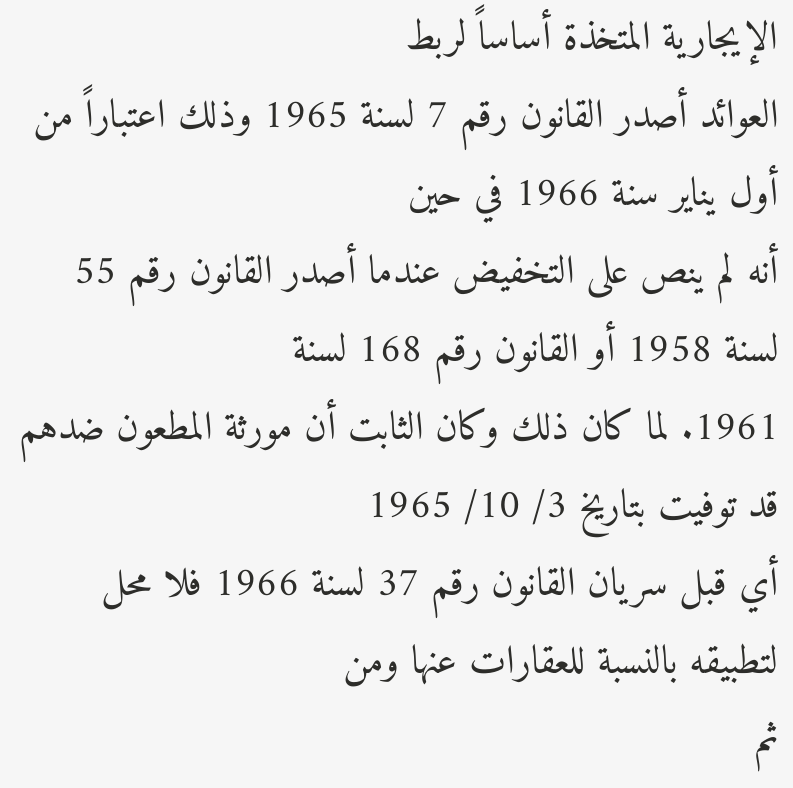الإيجارية المتخذة أساساً لربط
العوائد أصدر القانون رقم 7 لسنة 1965 وذلك اعتباراً من أول يناير سنة 1966 في حين
أنه لم ينص على التخفيض عندما أصدر القانون رقم 55 لسنة 1958 أو القانون رقم 168 لسنة
1961. لما كان ذلك وكان الثابت أن مورثة المطعون ضدهم قد توفيت بتاريخ 3/ 10/ 1965
أي قبل سريان القانون رقم 37 لسنة 1966 فلا محل لتطبيقه بالنسبة للعقارات عنها ومن
ثم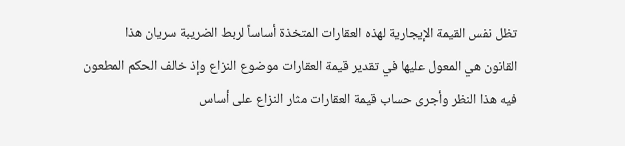تظل نفس القيمة الإيجارية لهذه العقارات المتخذة أساساً لربط الضريبة سريان هذا
القانون هي المعول عليها في تقدير قيمة العقارات موضوع النزاع وإذ خالف الحكم المطعون
فيه هذا النظر وأجرى حساب قيمة العقارات مثار النزاع على أساس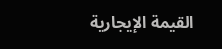القيمة الإيجارية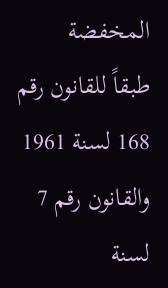المخفضة
طبقاً للقانون رقم 168 لسنة 1961 والقانون رقم 7 لسنة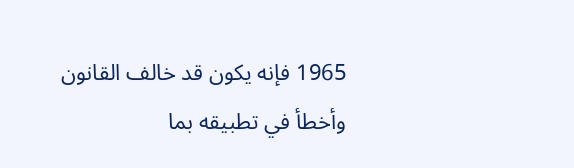1965 فإنه يكون قد خالف القانون
وأخطأ في تطبيقه بما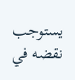يستوجب نقضه في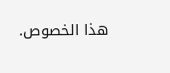هذا الخصوص.